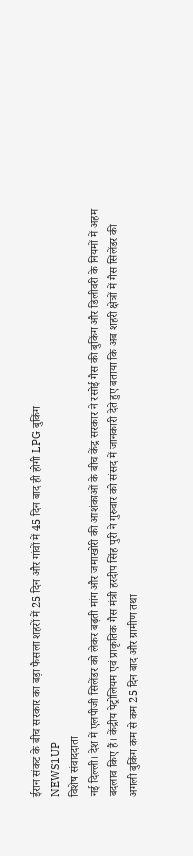ईरान संकट के बीच सरकार का बड़ा फैसला शहरों में 25 दिन और गांवों में 45 दिन बाद ही होगी LPG बुकिंग
NEWS1UP
विशेष संवाददाता
नई दिल्ली। देश में एलपीजी सिलेंडर को लेकर बढ़ती मांग और जमाखोरी की आशंकाओं के बीच केंद्र सरकार ने रसोई गैस की बुकिंग और डिलीवरी के नियमों में अहम बदलाव किए हैं। केंद्रीय पेट्रोलियम एवं प्राकृतिक गैस मंत्री हरदीप सिंह पुरी ने गुरुवार को संसद में जानकारी देते हुए बताया कि अब शहरी क्षेत्रों में गैस सिलेंडर की अगली बुकिंग कम से कम 25 दिन बाद और ग्रामीण तथा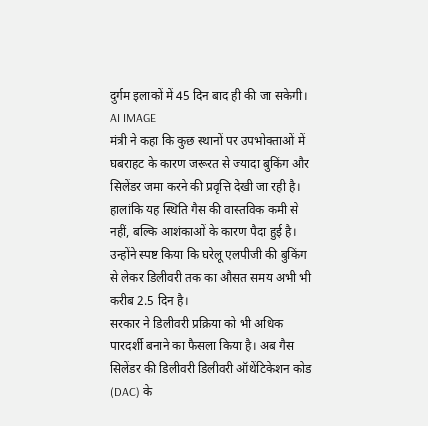दुर्गम इलाकों में 45 दिन बाद ही की जा सकेगी।
AI IMAGE
मंत्री ने कहा कि कुछ स्थानों पर उपभोक्ताओं में घबराहट के कारण जरूरत से ज्यादा बुकिंग और सिलेंडर जमा करने की प्रवृत्ति देखी जा रही है। हालांकि यह स्थिति गैस की वास्तविक कमी से नहीं, बल्कि आशंकाओं के कारण पैदा हुई है। उन्होंने स्पष्ट किया कि घरेलू एलपीजी की बुकिंग से लेकर डिलीवरी तक का औसत समय अभी भी करीब 2.5 दिन है।
सरकार ने डिलीवरी प्रक्रिया को भी अधिक पारदर्शी बनाने का फैसला किया है। अब गैस सिलेंडर की डिलीवरी डिलीवरी ऑथेंटिकेशन कोड (DAC) के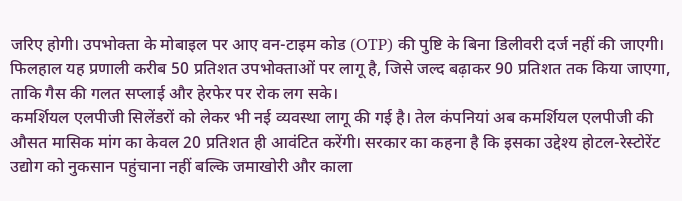जरिए होगी। उपभोक्ता के मोबाइल पर आए वन-टाइम कोड (OTP) की पुष्टि के बिना डिलीवरी दर्ज नहीं की जाएगी। फिलहाल यह प्रणाली करीब 50 प्रतिशत उपभोक्ताओं पर लागू है, जिसे जल्द बढ़ाकर 90 प्रतिशत तक किया जाएगा, ताकि गैस की गलत सप्लाई और हेरफेर पर रोक लग सके।
कमर्शियल एलपीजी सिलेंडरों को लेकर भी नई व्यवस्था लागू की गई है। तेल कंपनियां अब कमर्शियल एलपीजी की औसत मासिक मांग का केवल 20 प्रतिशत ही आवंटित करेंगी। सरकार का कहना है कि इसका उद्देश्य होटल-रेस्टोरेंट उद्योग को नुकसान पहुंचाना नहीं बल्कि जमाखोरी और काला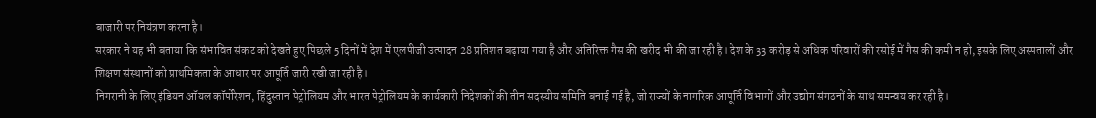बाजारी पर नियंत्रण करना है।
सरकार ने यह भी बताया कि संभावित संकट को देखते हुए पिछले 5 दिनों में देश में एलपीजी उत्पादन 28 प्रतिशत बढ़ाया गया है और अतिरिक्त गैस की खरीद भी की जा रही है। देश के 33 करोड़ से अधिक परिवारों की रसोई में गैस की कमी न हो, इसके लिए अस्पतालों और शिक्षण संस्थानों को प्राथमिकता के आधार पर आपूर्ति जारी रखी जा रही है।
निगरानी के लिए इंडियन ऑयल कॉर्पोरेशन, हिंदुस्तान पेट्रोलियम और भारत पेट्रोलियम के कार्यकारी निदेशकों की तीन सदस्यीय समिति बनाई गई है, जो राज्यों के नागरिक आपूर्ति विभागों और उद्योग संगठनों के साथ समन्वय कर रही है।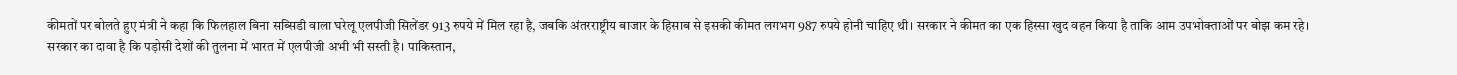कीमतों पर बोलते हुए मंत्री ने कहा कि फिलहाल बिना सब्सिडी वाला घरेलू एलपीजी सिलेंडर 913 रुपये में मिल रहा है, जबकि अंतरराष्ट्रीय बाजार के हिसाब से इसकी कीमत लगभग 987 रुपये होनी चाहिए थी। सरकार ने कीमत का एक हिस्सा खुद वहन किया है ताकि आम उपभोक्ताओं पर बोझ कम रहे।
सरकार का दावा है कि पड़ोसी देशों की तुलना में भारत में एलपीजी अभी भी सस्ती है। पाकिस्तान,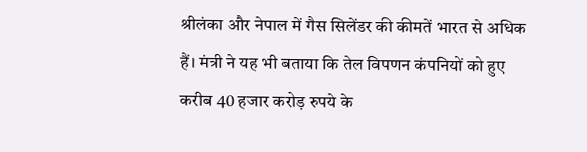श्रीलंका और नेपाल में गैस सिलेंडर की कीमतें भारत से अधिक हैं। मंत्री ने यह भी बताया कि तेल विपणन कंपनियों को हुए करीब 40 हजार करोड़ रुपये के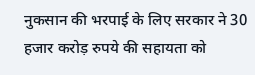नुकसान की भरपाई के लिए सरकार ने 30 हजार करोड़ रुपये की सहायता को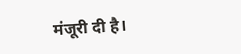मंजूरी दी है।